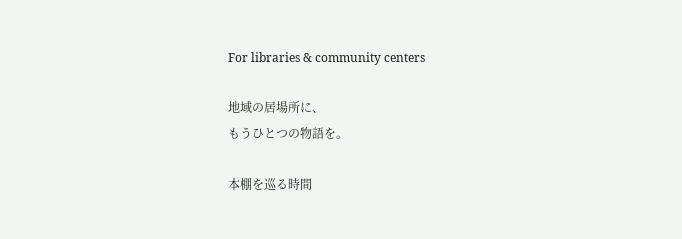For libraries & community centers

地域の居場所に、
もうひとつの物語を。

本棚を巡る時間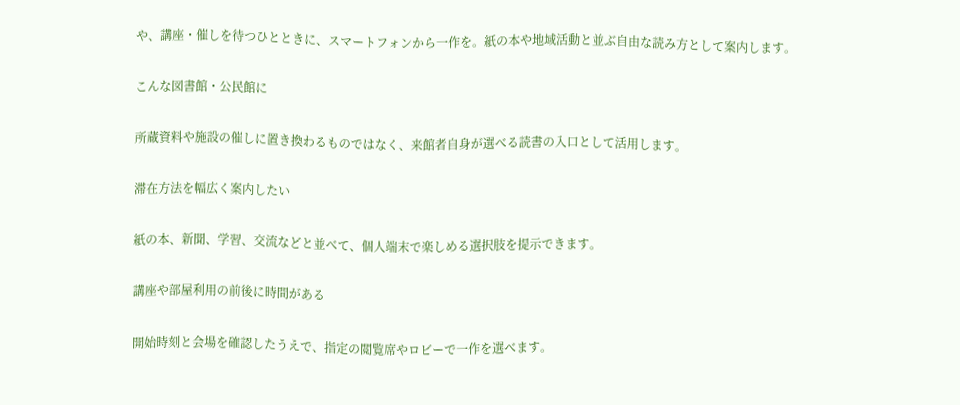や、講座・催しを待つひとときに、スマートフォンから一作を。紙の本や地域活動と並ぶ自由な読み方として案内します。

こんな図書館・公民館に

所蔵資料や施設の催しに置き換わるものではなく、来館者自身が選べる読書の入口として活用します。

滞在方法を幅広く案内したい

紙の本、新聞、学習、交流などと並べて、個人端末で楽しめる選択肢を提示できます。

講座や部屋利用の前後に時間がある

開始時刻と会場を確認したうえで、指定の閲覧席やロビーで一作を選べます。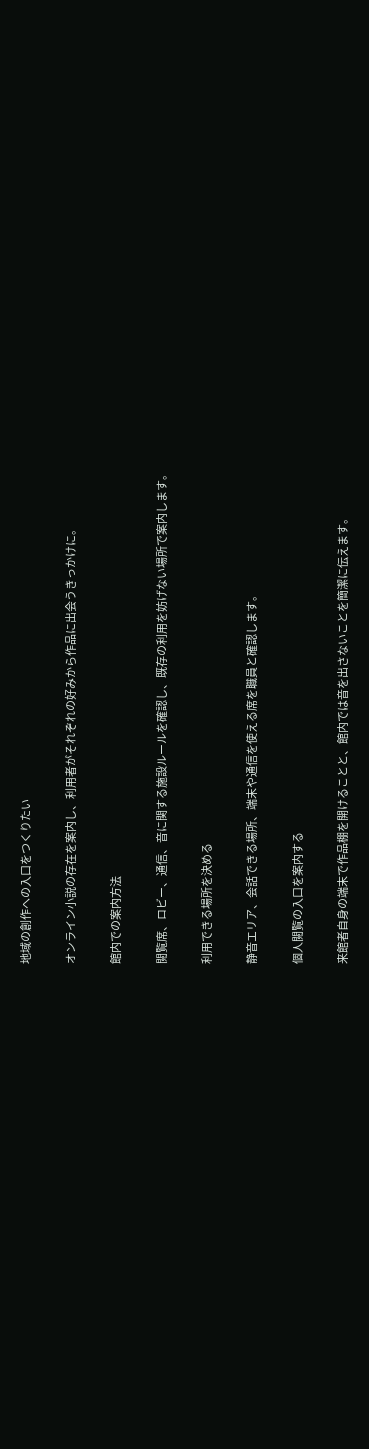地域の創作への入口をつくりたい

オンライン小説の存在を案内し、利用者がそれぞれの好みから作品に出会うきっかけに。

館内での案内方法

閲覧席、ロビー、通信、音に関する施設ルールを確認し、既存の利用を妨げない場所で案内します。

利用できる場所を決める

静音エリア、会話できる場所、端末や通信を使える席を職員と確認します。

個人閲覧の入口を案内する

来館者自身の端末で作品棚を開けることと、館内では音を出さないことを簡潔に伝えます。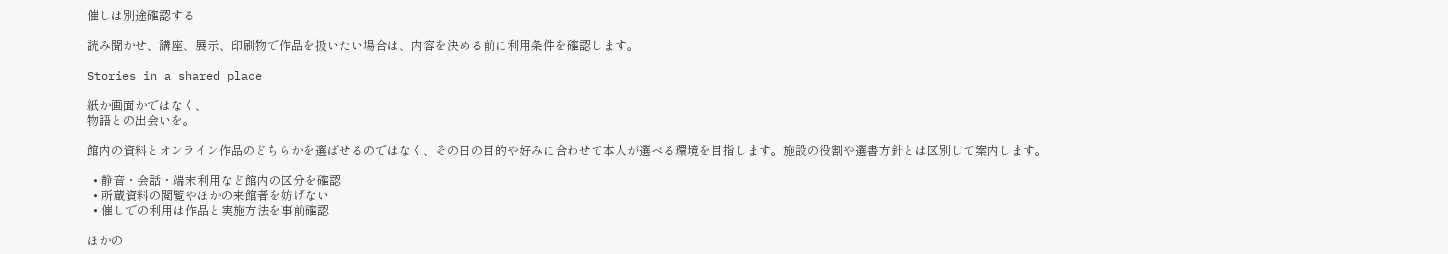催しは別途確認する

読み聞かせ、講座、展示、印刷物で作品を扱いたい場合は、内容を決める前に利用条件を確認します。

Stories in a shared place

紙か画面かではなく、
物語との出会いを。

館内の資料とオンライン作品のどちらかを選ばせるのではなく、その日の目的や好みに合わせて本人が選べる環境を目指します。施設の役割や選書方針とは区別して案内します。

  • 静音・会話・端末利用など館内の区分を確認
  • 所蔵資料の閲覧やほかの来館者を妨げない
  • 催しでの利用は作品と実施方法を事前確認

ほかの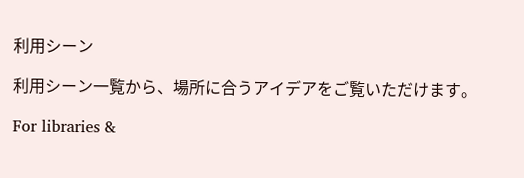利用シーン

利用シーン一覧から、場所に合うアイデアをご覧いただけます。

For libraries &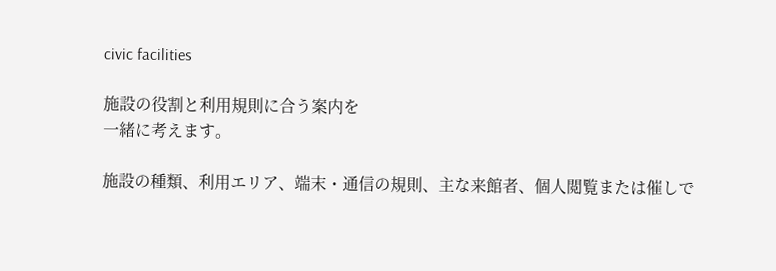civic facilities

施設の役割と利用規則に合う案内を
一緒に考えます。

施設の種類、利用エリア、端末・通信の規則、主な来館者、個人閲覧または催しで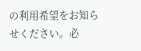の利用希望をお知らせください。必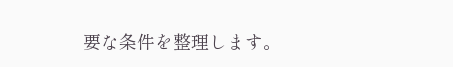要な条件を整理します。